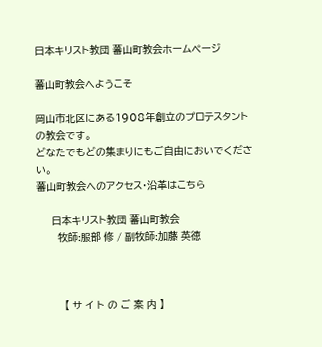日本キリスト教団 蕃山町教会ホームページ

蕃山町教会へようこそ

岡山市北区にある1908年創立のプロテスタントの教会です。
どなたでもどの集まりにもご自由においでください。
蕃山町教会へのアクセス・沿革はこちら

     日本キリスト教団 蕃山町教会
       牧師:服部 修 / 副牧師:加藤 英徳



         【 サ イ ト の ご 案 内 】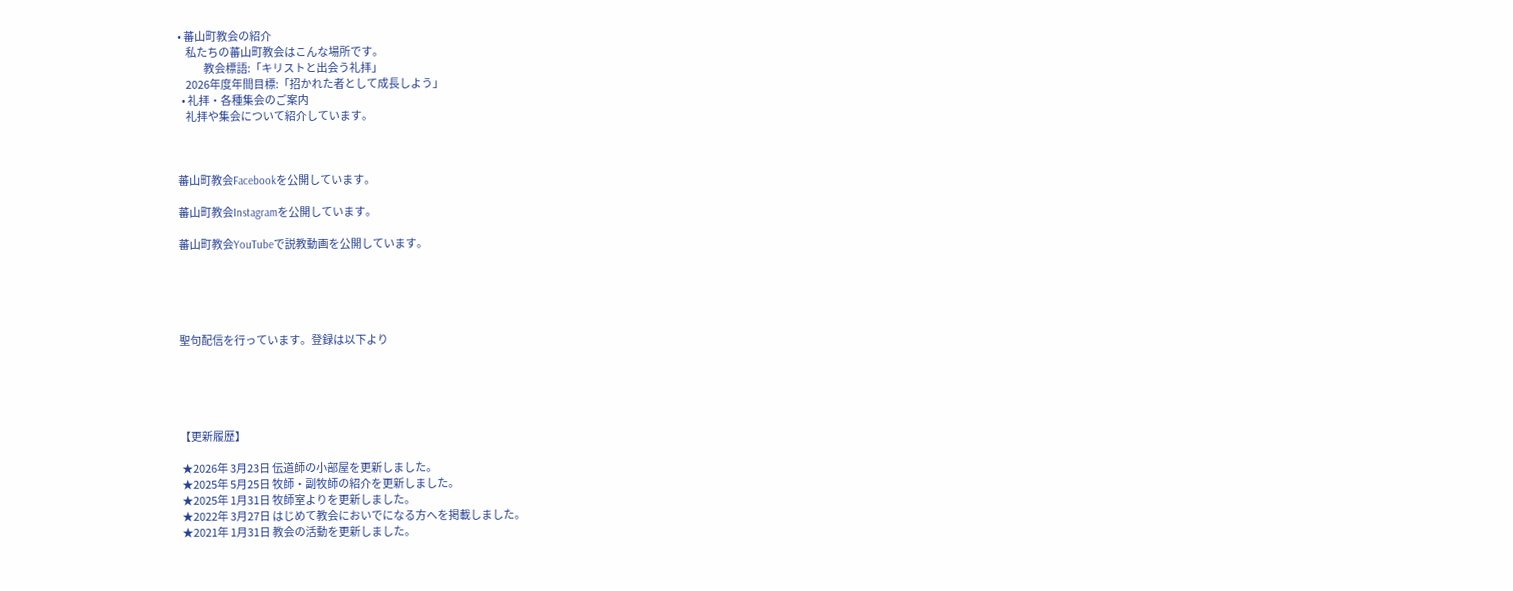• 蕃山町教会の紹介
    私たちの蕃山町教会はこんな場所です。
             教会標語:「キリストと出会う礼拝」
    2026年度年間目標:「招かれた者として成長しよう」
  • 礼拝・各種集会のご案内
    礼拝や集会について紹介しています。



蕃山町教会Facebookを公開しています。

蕃山町教会Instagramを公開しています。

蕃山町教会YouTubeで説教動画を公開しています。





聖句配信を行っています。登録は以下より





【更新履歴】

 ★2026年 3月23日 伝道師の小部屋を更新しました。
 ★2025年 5月25日 牧師・副牧師の紹介を更新しました。
 ★2025年 1月31日 牧師室よりを更新しました。
 ★2022年 3月27日 はじめて教会においでになる方へを掲載しました。
 ★2021年 1月31日 教会の活動を更新しました。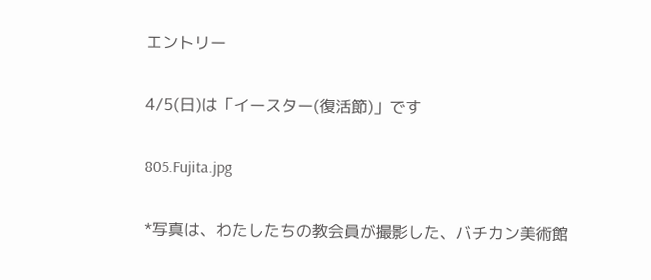エントリー

4/5(日)は「イースター(復活節)」です

805.Fujita.jpg

*写真は、わたしたちの教会員が撮影した、バチカン美術館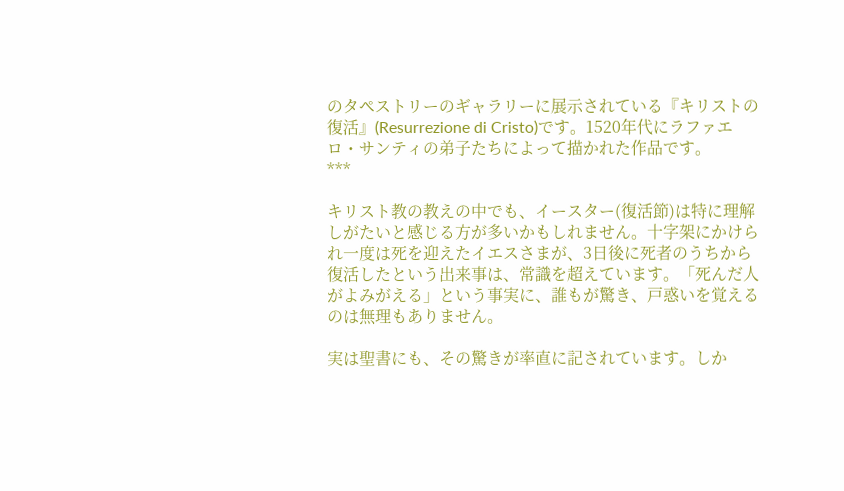のタペストリーのギャラリーに展示されている『キリストの復活』(Resurrezione di Cristo)です。1520年代にラファエロ・サンティの弟子たちによって描かれた作品です。
***

キリスト教の教えの中でも、イースター(復活節)は特に理解しがたいと感じる方が多いかもしれません。十字架にかけられ一度は死を迎えたイエスさまが、3日後に死者のうちから復活したという出来事は、常識を超えています。「死んだ人がよみがえる」という事実に、誰もが驚き、戸惑いを覚えるのは無理もありません。

実は聖書にも、その驚きが率直に記されています。しか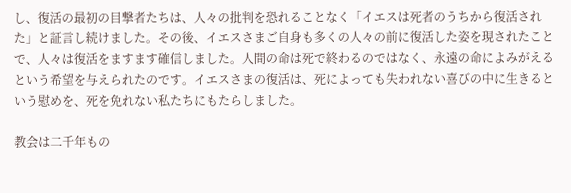し、復活の最初の目撃者たちは、人々の批判を恐れることなく「イエスは死者のうちから復活された」と証言し続けました。その後、イエスさまご自身も多くの人々の前に復活した姿を現されたことで、人々は復活をますます確信しました。人間の命は死で終わるのではなく、永遠の命によみがえるという希望を与えられたのです。イエスさまの復活は、死によっても失われない喜びの中に生きるという慰めを、死を免れない私たちにもたらしました。

教会は二千年もの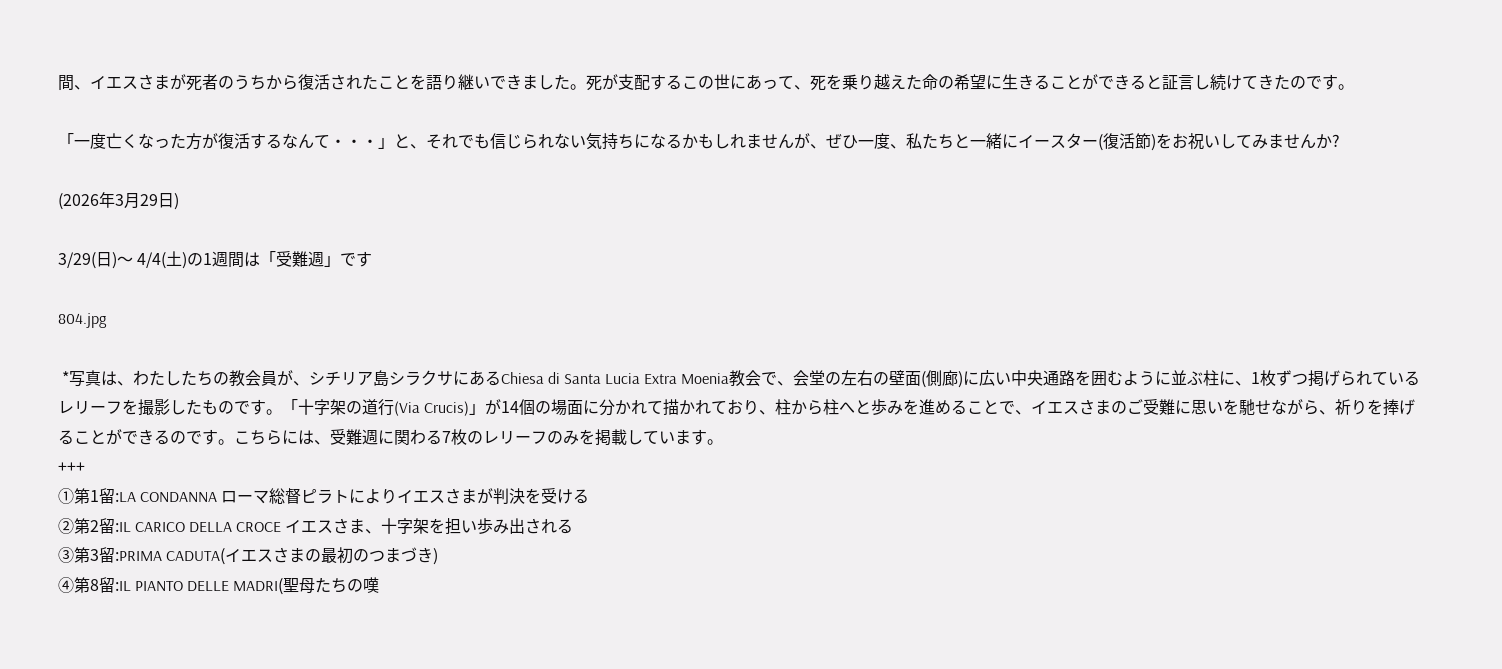間、イエスさまが死者のうちから復活されたことを語り継いできました。死が支配するこの世にあって、死を乗り越えた命の希望に生きることができると証言し続けてきたのです。

「一度亡くなった方が復活するなんて・・・」と、それでも信じられない気持ちになるかもしれませんが、ぜひ一度、私たちと一緒にイースター(復活節)をお祝いしてみませんか?

(2026年3月29日)

3/29(日)〜 4/4(土)の1週間は「受難週」です

804.jpg

 *写真は、わたしたちの教会員が、シチリア島シラクサにあるChiesa di Santa Lucia Extra Moenia教会で、会堂の左右の壁面(側廊)に広い中央通路を囲むように並ぶ柱に、1枚ずつ掲げられているレリーフを撮影したものです。「十字架の道行(Via Crucis)」が14個の場面に分かれて描かれており、柱から柱へと歩みを進めることで、イエスさまのご受難に思いを馳せながら、祈りを捧げることができるのです。こちらには、受難週に関わる7枚のレリーフのみを掲載しています。
+++
①第1留:LA CONDANNA ローマ総督ピラトによりイエスさまが判決を受ける
②第2留:IL CARICO DELLA CROCE イエスさま、十字架を担い歩み出される
③第3留:PRIMA CADUTA(イエスさまの最初のつまづき)
④第8留:IL PIANTO DELLE MADRI(聖母たちの嘆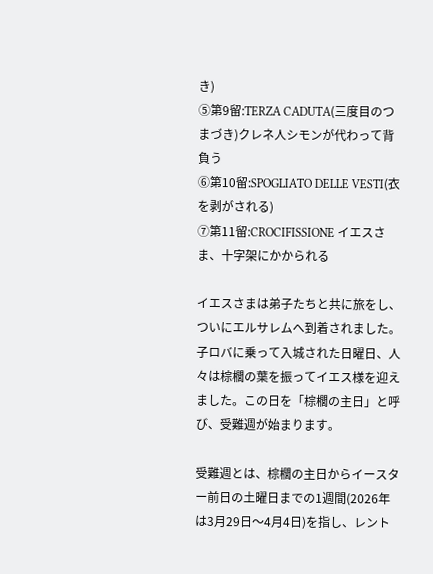き)
⑤第9留:TERZA CADUTA(三度目のつまづき)クレネ人シモンが代わって背負う
⑥第10留:SPOGLIATO DELLE VESTI(衣を剥がされる)
⑦第11留:CROCIFISSIONE イエスさま、十字架にかかられる

イエスさまは弟子たちと共に旅をし、ついにエルサレムへ到着されました。子ロバに乗って入城された日曜日、人々は棕櫚の葉を振ってイエス様を迎えました。この日を「棕櫚の主日」と呼び、受難週が始まります。

受難週とは、棕櫚の主日からイースター前日の土曜日までの1週間(2026年は3月29日〜4月4日)を指し、レント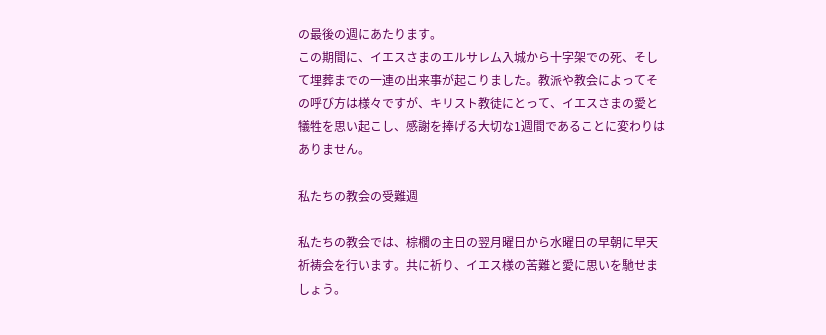の最後の週にあたります。
この期間に、イエスさまのエルサレム入城から十字架での死、そして埋葬までの一連の出来事が起こりました。教派や教会によってその呼び方は様々ですが、キリスト教徒にとって、イエスさまの愛と犠牲を思い起こし、感謝を捧げる大切な1週間であることに変わりはありません。

私たちの教会の受難週

私たちの教会では、棕櫚の主日の翌月曜日から水曜日の早朝に早天祈祷会を行います。共に祈り、イエス様の苦難と愛に思いを馳せましょう。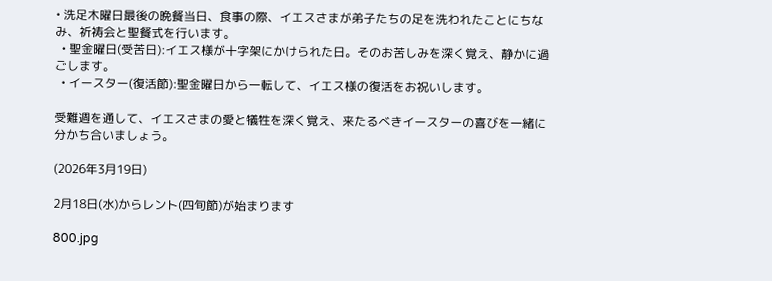• 洗足木曜日最後の晩餐当日、食事の際、イエスさまが弟子たちの足を洗われたことにちなみ、祈祷会と聖餐式を行います。
  • 聖金曜日(受苦日):イエス様が十字架にかけられた日。そのお苦しみを深く覚え、静かに過ごします。
  • イースター(復活節):聖金曜日から一転して、イエス様の復活をお祝いします。

受難週を通して、イエスさまの愛と犠牲を深く覚え、来たるべきイースターの喜びを一緒に分かち合いましょう。

(2026年3月19日)

2月18日(水)からレント(四旬節)が始まります

800.jpg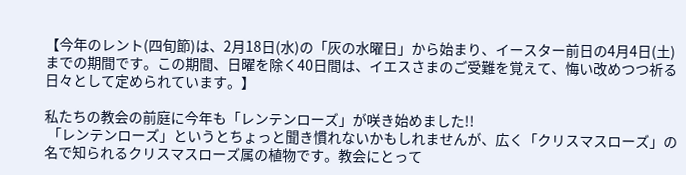【今年のレント(四旬節)は、2月18日(水)の「灰の水曜日」から始まり、イースター前日の4月4日(土)までの期間です。この期間、日曜を除く40日間は、イエスさまのご受難を覚えて、悔い改めつつ祈る日々として定められています。】

私たちの教会の前庭に今年も「レンテンローズ」が咲き始めました!!
 「レンテンローズ」というとちょっと聞き慣れないかもしれませんが、広く「クリスマスローズ」の名で知られるクリスマスローズ属の植物です。教会にとって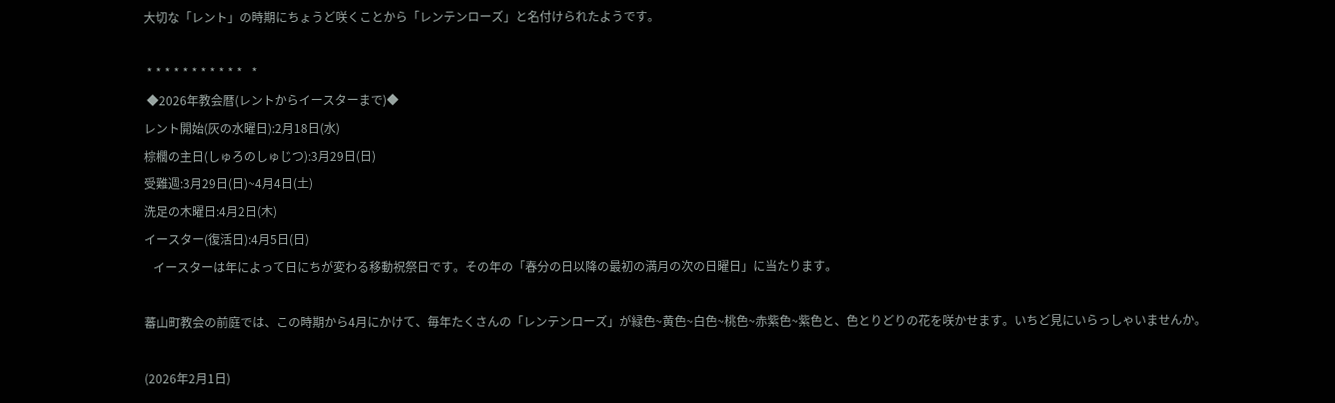大切な「レント」の時期にちょうど咲くことから「レンテンローズ」と名付けられたようです。

 * * * * * * * * * * *   *
 ◆2026年教会暦(レントからイースターまで)◆
レント開始(灰の水曜日):2月18日(水)
棕櫚の主日(しゅろのしゅじつ):3月29日(日)
受難週:3月29日(日)~4月4日(土)
洗足の木曜日:4月2日(木)
イースター(復活日):4月5日(日)
   イースターは年によって日にちが変わる移動祝祭日です。その年の「春分の日以降の最初の満月の次の日曜日」に当たります。

蕃山町教会の前庭では、この時期から4月にかけて、毎年たくさんの「レンテンローズ」が緑色~黄色~白色~桃色~赤紫色~紫色と、色とりどりの花を咲かせます。いちど見にいらっしゃいませんか。

(2026年2月1日)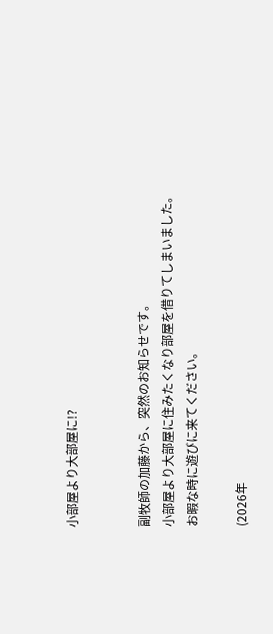小部屋より大部屋に!?


副牧師の加藤から、突然のお知らせです。
小部屋より大部屋に住みたくなり部屋を借りてしまいました。
お暇な時に遊びに来てください。

(2026年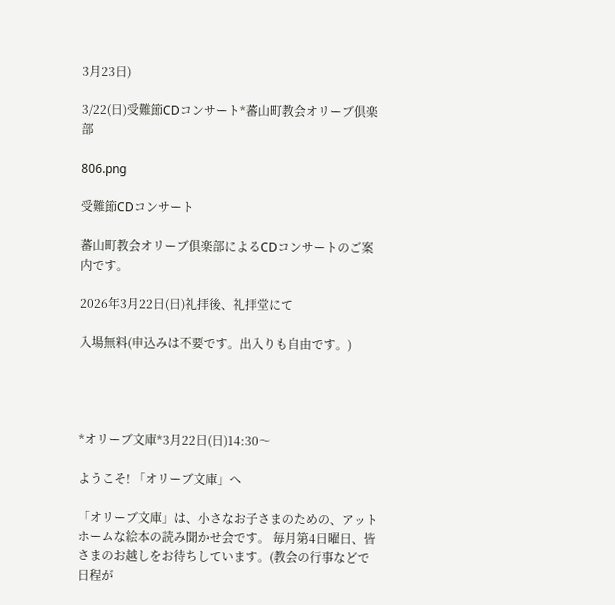3月23日)

3/22(日)受難節CDコンサート*蕃山町教会オリーブ倶楽部

806.png

受難節CDコンサート

蕃山町教会オリーブ倶楽部によるCDコンサートのご案内です。

2026年3月22日(日)礼拝後、礼拝堂にて

入場無料(申込みは不要です。出入りも自由です。)




*オリーブ文庫*3月22日(日)14:30〜

ようこそ! 「オリーブ文庫」へ

「オリーブ文庫」は、小さなお子さまのための、アットホームな絵本の読み聞かせ会です。 毎月第4日曜日、皆さまのお越しをお待ちしています。(教会の行事などで日程が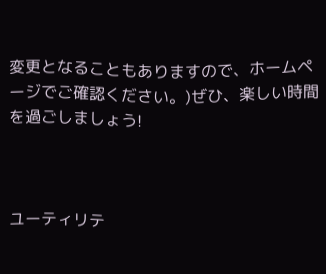変更となることもありますので、ホームページでご確認ください。)ぜひ、楽しい時間を過ごしましょう!



ユーティリテ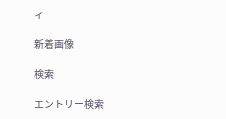ィ

新着画像

検索

エントリー検索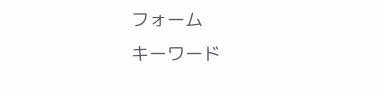フォーム
キーワード